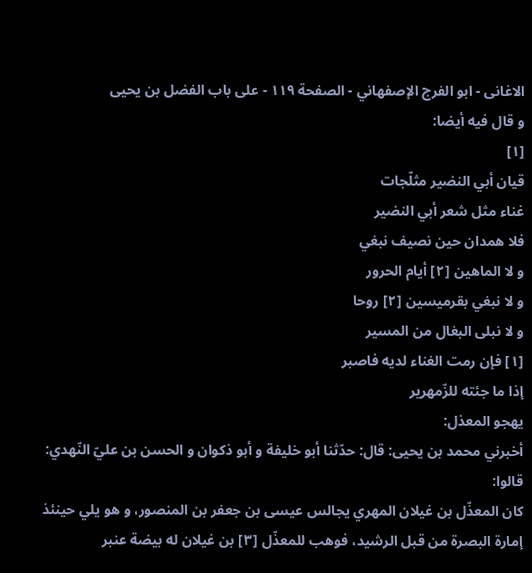الاغانی - ابو الفرج الإصفهاني - الصفحة ١١٩ - على باب الفضل بن يحيى
و قال فيه أيضا:
[١]
قيان أبي النضير مثلّجات
غناء مثل شعر أبي النضير
فلا همدان حين نصيف نبغي
و لا الماهين [٢] أيام الحرور
و لا نبغي بقرميسين [٢] روحا
و لا نبلى البغال من المسير
[١] فإن رمت الغناء لديه فاصبر
إذا ما جئته للزّمهرير
يهجو المعذل:
أخبرني محمد بن يحيى: قال: حدّثنا أبو خليفة و أبو ذكوان و الحسن بن عليّ النّهدي: قالوا:
كان المعذّل بن غيلان المهري يجالس عيسى بن جعفر بن المنصور، و هو يلي حينئذ إمارة البصرة من قبل الرشيد، فوهب للمعذّل [٣] بن غيلان له بيضة عنبر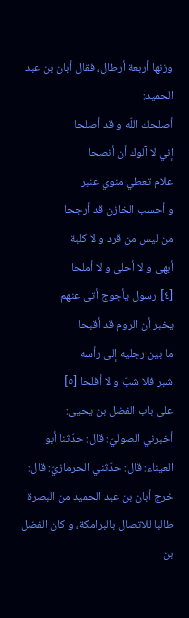وزنها أربعة أرطال، فقال أبان بن عبد الحميد:
أصلحك اللّه و قد أصلحا
إني لا آلوك أن أنصحا
علام تعطي منوي عنبر
و أحسب الخازن قد أرجحا
من ليس من قرد و لا كلبة
أبهى و لا أحلى و لا أملحا
[٤] رسول يأجوج أتى عنهم
يخبر أن الروم قد أقبحا
ما بين رجليه إلى رأسه
شبر فلا شبّ و لا أفلحا [٥]
على باب الفضل بن يحيى:
أخبرني الصوليّ: قال: حدّثنا أبو العيناء: قال: حدّثني الحرمازيّ: قال:
خرج أبان بن عبد الحميد من البصرة طالبا للاتصال بالبرامكة، و كان الفضل بن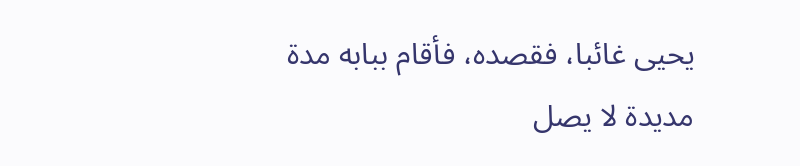يحيى غائبا، فقصده، فأقام ببابه مدة مديدة لا يصل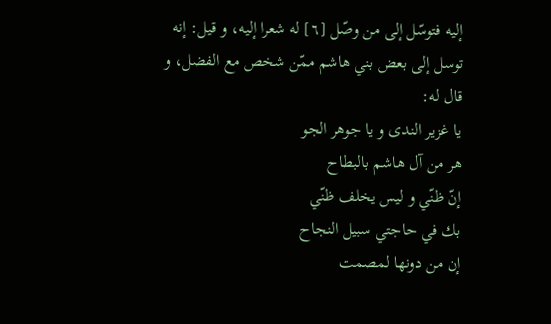إليه فتوسّل إلى من وصّل [٦] له شعرا إليه، و قيل: إنه توسل إلى بعض بني هاشم ممّن شخص مع الفضل، و قال له:
يا غزير الندى و يا جوهر الجو
هر من آل هاشم بالبطاح
إنّ ظنّي و ليس يخلف ظنّي
بك في حاجتي سبيل النجاح
إن من دونها لمصمت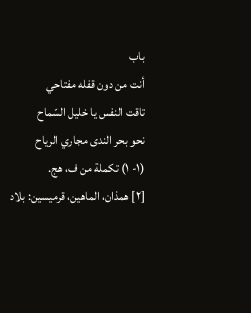باب
أنت من دون قفله مفتاحي
تاقت النفس يا خليل السّماح
نحو بحر الندى مجاري الرياح
(١- ١) تكملة من ف، هج.
[٢] همذان، الماهين، قرميسين: بلاد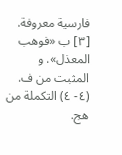فارسية معروفة.
[٣] ب «فوهب المعذل». و المثبت من ف.
(٤- ٤) التكملة من هج.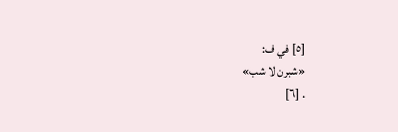[٥] في ف:
«شبرن لا شب»
. [٦]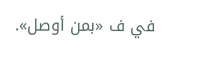في ف «بمن أوصل».